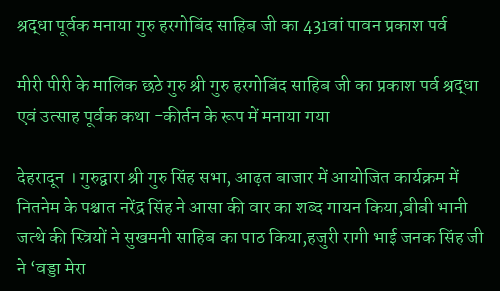श्रद्धा पूर्वक मनाया गुरु हरगोबिंद साहिब जी का 431वां पावन प्रकाश पर्व

मीरी पीरी के मालिक छठे गुरु श्री गुरु हरगोबिंद साहिब जी का प्रकाश पर्व श्रद्धा एवं उत्साह पूर्वक कथा -कीर्तन के रूप में मनाया गया

देहरादून । गुरुद्वारा श्री गुरु सिंह सभा, आढ़त बाजार में आयोजित कार्यक्रम में नितनेम के पश्चात नरेंद्र सिंह ने आसा की वार का शब्द गायन किया,बीबी भानी जत्थे की स्त्रियों ने सुखमनी साहिब का पाठ किया,हजुरी रागी भाई जनक सिंह जी ने ‘वड्डा मेरा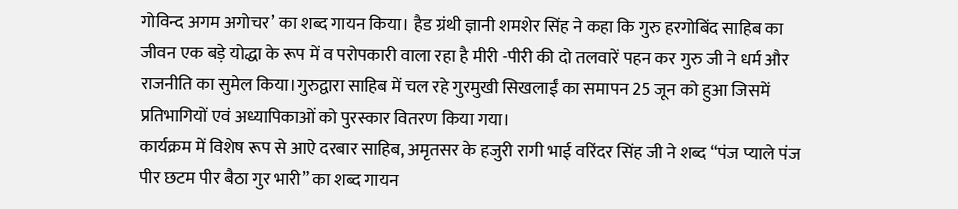गोविन्द अगम अगोचर’ का शब्द गायन किया। हैड ग्रंथी ज्ञानी शमशेर सिंह ने कहा कि गुरु हरगोबिंद साहिब का जीवन एक बड़े योद्धा के रूप में व परोपकारी वाला रहा है मीरी -पीरी की दो तलवारें पहन कर गुरु जी ने धर्म और राजनीति का सुमेल किया।गुरुद्वारा साहिब में चल रहे गुरमुखी सिखलाईं का समापन 25 जून को हुआ जिसमें प्रतिभागियों एवं अध्यापिकाओं को पुरस्कार वितरण किया गया।
कार्यक्रम में विशेष रूप से आऐ दरबार साहिब, अमृतसर के हजुरी रागी भाई वरिंदर सिंह जी ने शब्द “पंज प्याले पंज पीर छटम पीर बैठा गुर भारी” का शब्द गायन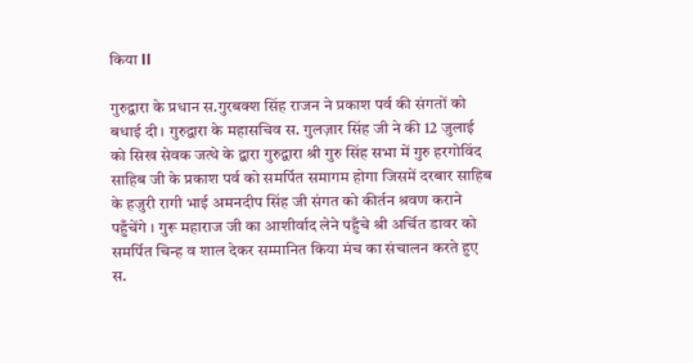किया ll

गुरुद्वारा के प्रधान स.गुरबक्श सिंह राजन ने प्रकाश पर्व की संगतों को बधाई दी । गुरुद्वारा के महासचिव स. गुलज़ार सिंह जी ने की 12 जुलाई को सिख सेवक जत्थे के द्वारा गुरुद्वारा श्री गुरु सिंह सभा में गुरु हरगोविंद साहिब जी के प्रकाश पर्व को समर्पित समागम होगा जिसमें दरबार साहिब के हजुरी रागी भाई अमनदीप सिंह जी संगत को कीर्तन श्रवण कराने पहुँचेंगे । गुरू महाराज जी का आशीर्वाद लेने पहुँचे श्री अर्चित डावर को समर्पित चिन्ह व शाल देकर सम्मानित किया मंच का संचालन करते हुए स.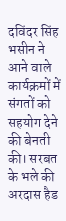दविंदर सिंह भसीन ने आने वाले कार्यक्रमों में संगतों को सहयोग देने की बेनती की। सरबत के भले की अरदास हैड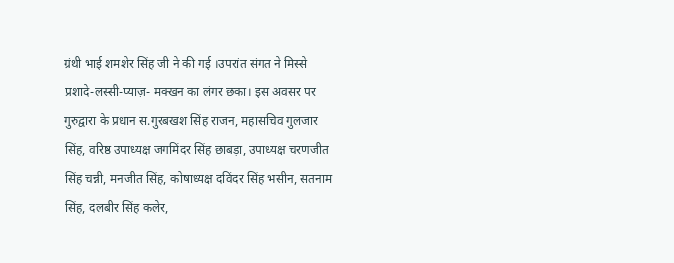ग्रंथी भाई शमशेर सिंह जी ने की गई ।उपरांत संगत ने मिस्से प्रशादे-लस्सी-प्याज़- मक्खन का लंगर छका। इस अवसर पर गुरुद्वारा के प्रधान स.गुरबखश सिंह राजन, महासचिव गुलजार सिंह, वरिष्ठ उपाध्यक्ष जगमिंदर सिंह छाबड़ा, उपाध्यक्ष चरणजीत सिंह चन्नी, मनजीत सिंह, कोषाध्यक्ष दविंदर सिंह भसीन, सतनाम सिंह, दलबीर सिंह कलेर,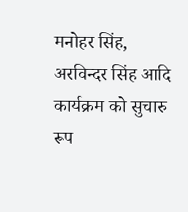मनोहर सिंह, अरविन्दर सिंह आदि कार्यक्रम को सुचारु रूप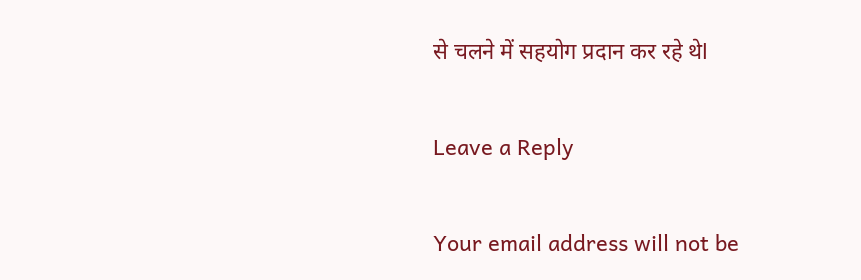से चलने में सहयोग प्रदान कर रहे थेl

Leave a Reply

Your email address will not be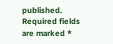published. Required fields are marked *